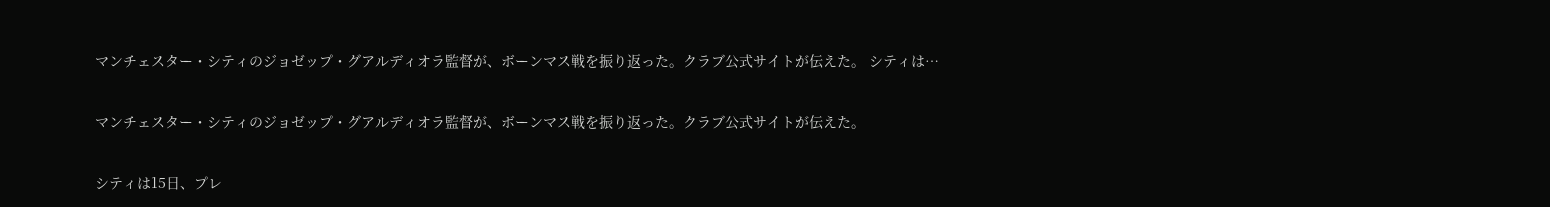マンチェスター・シティのジョゼップ・グアルディオラ監督が、ボーンマス戦を振り返った。クラブ公式サイトが伝えた。 シティは…

マンチェスター・シティのジョゼップ・グアルディオラ監督が、ボーンマス戦を振り返った。クラブ公式サイトが伝えた。

シティは15日、プレ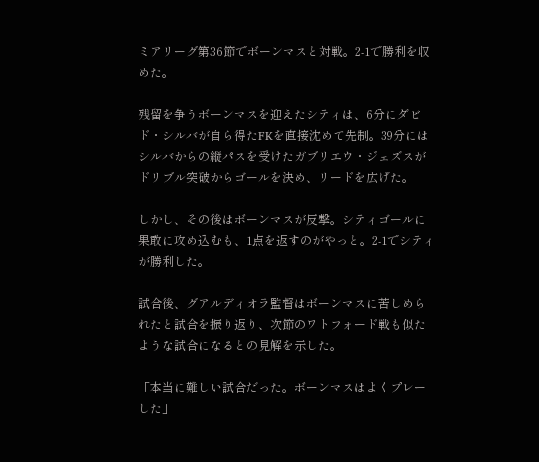ミアリーグ第36節でボーンマスと対戦。2-1で勝利を収めた。

残留を争うボーンマスを迎えたシティは、6分にダビド・シルバが自ら得たFKを直接沈めて先制。39分にはシルバからの縦パスを受けたガブリエウ・ジェズスがドリブル突破からゴールを決め、リードを広げた。

しかし、その後はボーンマスが反撃。シティゴールに果敢に攻め込むも、1点を返すのがやっと。2-1でシティが勝利した。

試合後、グアルディオラ監督はボーンマスに苦しめられたと試合を振り返り、次節のワトフォード戦も似たような試合になるとの見解を示した。

「本当に難しい試合だった。ボーンマスはよくプレーした」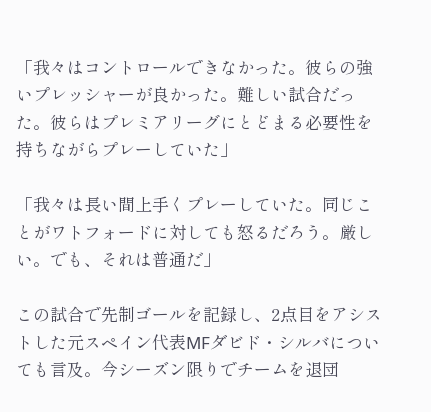「我々はコントロールできなかった。彼らの強いプレッシャーが良かった。難しい試合だった。彼らはプレミアリーグにとどまる必要性を持ちながらプレーしていた」

「我々は長い間上手くプレーしていた。同じことがワトフォードに対しても怒るだろう。厳しい。でも、それは普通だ」

この試合で先制ゴールを記録し、2点目をアシストした元スペイン代表MFダビド・シルバについても言及。今シーズン限りでチームを退団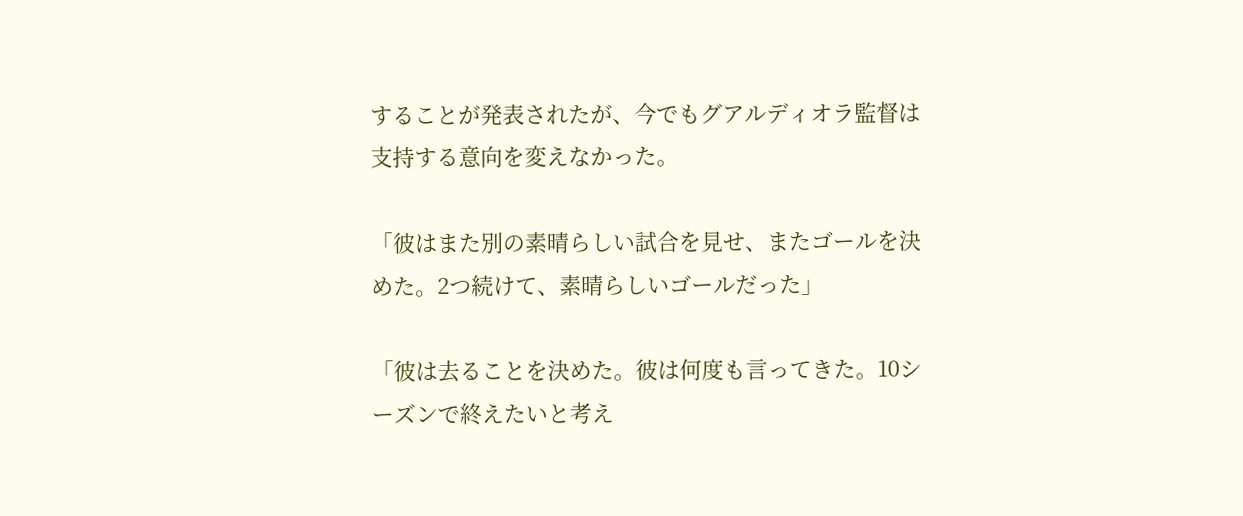することが発表されたが、今でもグアルディオラ監督は支持する意向を変えなかった。

「彼はまた別の素晴らしい試合を見せ、またゴールを決めた。2つ続けて、素晴らしいゴールだった」

「彼は去ることを決めた。彼は何度も言ってきた。10シーズンで終えたいと考え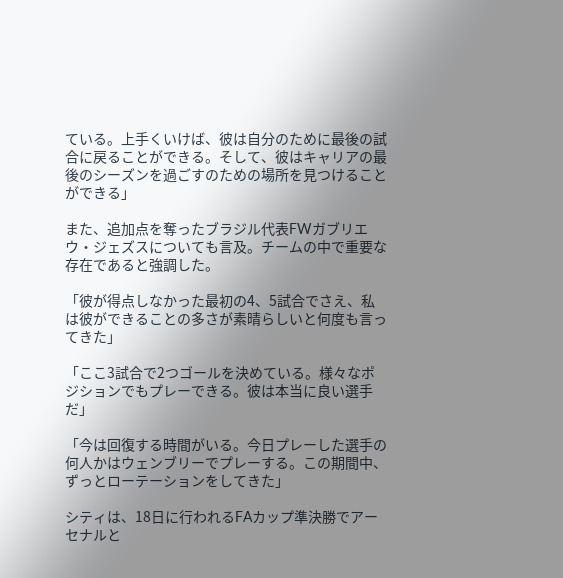ている。上手くいけば、彼は自分のために最後の試合に戻ることができる。そして、彼はキャリアの最後のシーズンを過ごすのための場所を見つけることができる」

また、追加点を奪ったブラジル代表FWガブリエウ・ジェズスについても言及。チームの中で重要な存在であると強調した。

「彼が得点しなかった最初の4、5試合でさえ、私は彼ができることの多さが素晴らしいと何度も言ってきた」

「ここ3試合で2つゴールを決めている。様々なポジションでもプレーできる。彼は本当に良い選手だ」

「今は回復する時間がいる。今日プレーした選手の何人かはウェンブリーでプレーする。この期間中、ずっとローテーションをしてきた」

シティは、18日に行われるFAカップ準決勝でアーセナルと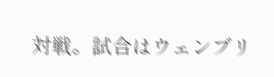対戦。試合はウェンブリ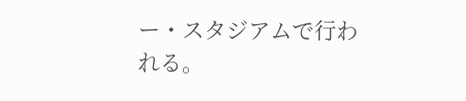ー・スタジアムで行われる。